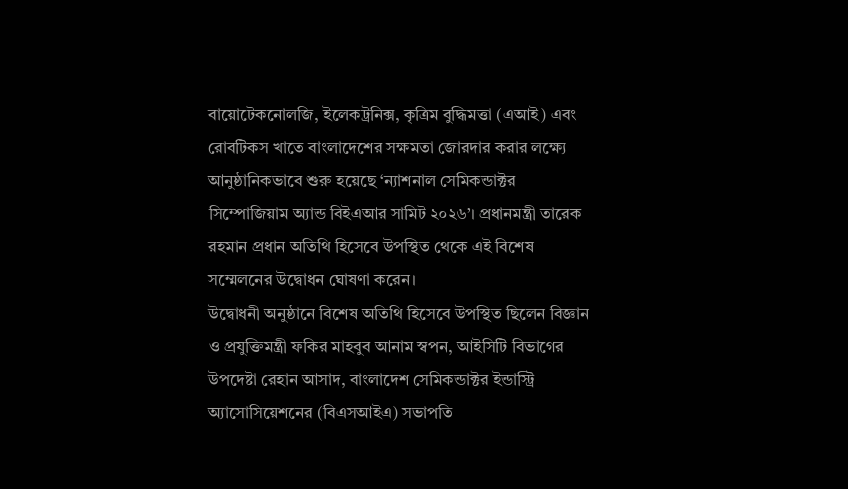বায়োটেকনোলজি, ইলেকট্রনিক্স, কৃত্রিম বুদ্ধিমত্তা (এআই) এবং রোবটিকস খাতে বাংলাদেশের সক্ষমতা জোরদার করার লক্ষ্যে আনুষ্ঠানিকভাবে শুরু হয়েছে ‘ন্যাশনাল সেমিকন্ডাক্টর সিম্পোজিয়াম অ্যান্ড বিইএআর সামিট ২০২৬’। প্রধানমন্ত্রী তারেক রহমান প্রধান অতিথি হিসেবে উপস্থিত থেকে এই বিশেষ সম্মেলনের উদ্বোধন ঘোষণা করেন।
উদ্বোধনী অনুষ্ঠানে বিশেষ অতিথি হিসেবে উপস্থিত ছিলেন বিজ্ঞান ও প্রযুক্তিমন্ত্রী ফকির মাহবুব আনাম স্বপন, আইসিটি বিভাগের উপদেষ্টা রেহান আসাদ, বাংলাদেশ সেমিকন্ডাক্টর ইন্ডাস্ট্রি অ্যাসোসিয়েশনের (বিএসআইএ) সভাপতি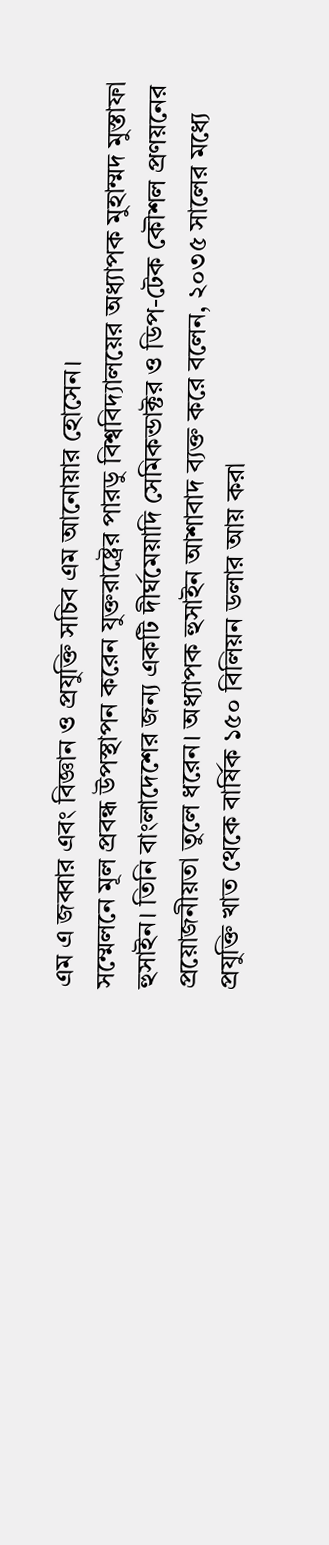এম এ জব্বার এবং বিজ্ঞান ও প্রযুক্তি সচিব এম আনোয়ার হোসেন।
সম্মেলনে মূল প্রবন্ধ উপস্থাপন করেন যুক্তরাষ্ট্রের পারডু বিশ্ববিদ্যালয়ের অধ্যাপক মুহাম্মদ মুস্তাফা হুসাইন। তিনি বাংলাদেশের জন্য একটি দীর্ঘমেয়াদি সেমিকন্ডাক্টর ও ডিপ-টেক কৌশল প্রণয়নের প্রয়োজনীয়তা তুলে ধরেন। অধ্যাপক হুসাইন আশাবাদ ব্যক্ত করে বলেন, ২০৩৫ সালের মধ্যে প্রযুক্তি খাত থেকে বার্ষিক ১৫০ বিলিয়ন ডলার আয় করা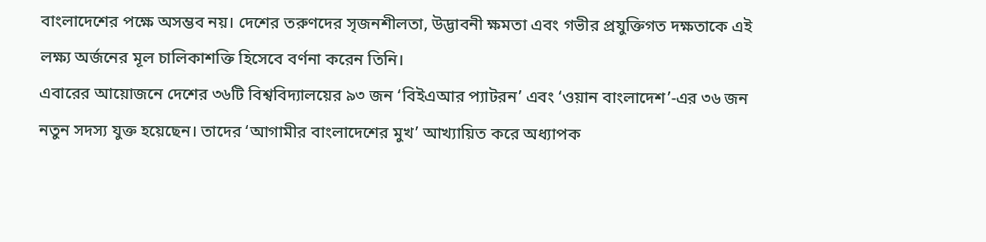বাংলাদেশের পক্ষে অসম্ভব নয়। দেশের তরুণদের সৃজনশীলতা, উদ্ভাবনী ক্ষমতা এবং গভীর প্রযুক্তিগত দক্ষতাকে এই লক্ষ্য অর্জনের মূল চালিকাশক্তি হিসেবে বর্ণনা করেন তিনি।
এবারের আয়োজনে দেশের ৩৬টি বিশ্ববিদ্যালয়ের ৯৩ জন ‘বিইএআর প্যাটরন’ এবং ‘ওয়ান বাংলাদেশ’-এর ৩৬ জন নতুন সদস্য যুক্ত হয়েছেন। তাদের ‘আগামীর বাংলাদেশের মুখ’ আখ্যায়িত করে অধ্যাপক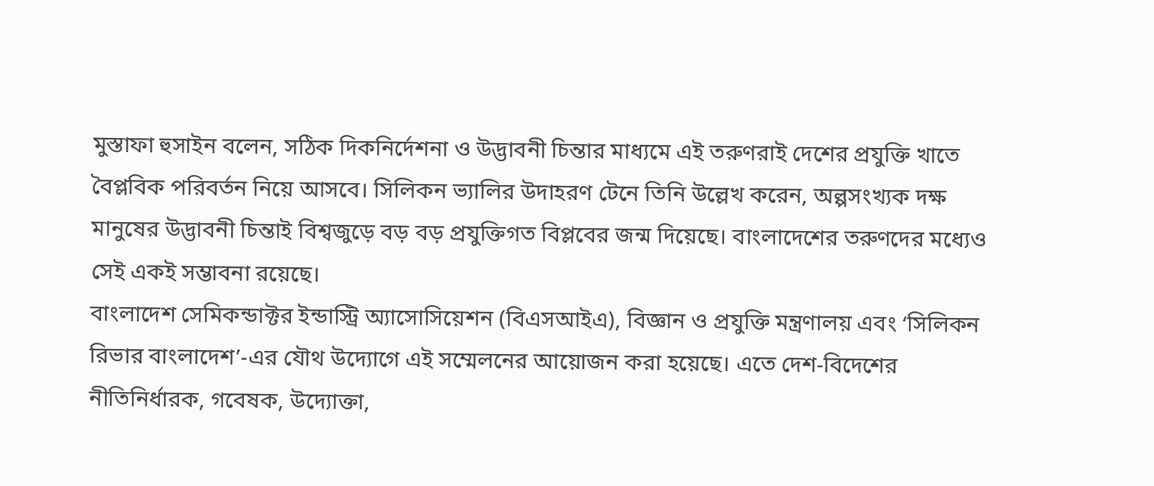মুস্তাফা হুসাইন বলেন, সঠিক দিকনির্দেশনা ও উদ্ভাবনী চিন্তার মাধ্যমে এই তরুণরাই দেশের প্রযুক্তি খাতে বৈপ্লবিক পরিবর্তন নিয়ে আসবে। সিলিকন ভ্যালির উদাহরণ টেনে তিনি উল্লেখ করেন, অল্পসংখ্যক দক্ষ মানুষের উদ্ভাবনী চিন্তাই বিশ্বজুড়ে বড় বড় প্রযুক্তিগত বিপ্লবের জন্ম দিয়েছে। বাংলাদেশের তরুণদের মধ্যেও সেই একই সম্ভাবনা রয়েছে।
বাংলাদেশ সেমিকন্ডাক্টর ইন্ডাস্ট্রি অ্যাসোসিয়েশন (বিএসআইএ), বিজ্ঞান ও প্রযুক্তি মন্ত্রণালয় এবং ‘সিলিকন রিভার বাংলাদেশ’-এর যৌথ উদ্যোগে এই সম্মেলনের আয়োজন করা হয়েছে। এতে দেশ-বিদেশের নীতিনির্ধারক, গবেষক, উদ্যোক্তা,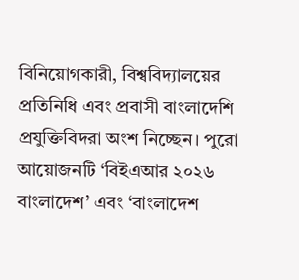বিনিয়োগকারী, বিশ্ববিদ্যালয়ের প্রতিনিধি এবং প্রবাসী বাংলাদেশি প্রযুক্তিবিদরা অংশ নিচ্ছেন। পুরো আয়োজনটি ‘বিইএআর ২০২৬ বাংলাদেশ’ এবং ‘বাংলাদেশ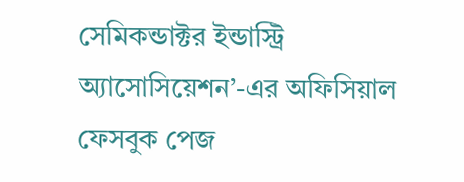সেমিকন্ডাক্টর ইন্ডাস্ট্রি অ্যাসোসিয়েশন’-এর অফিসিয়াল ফেসবুক পেজ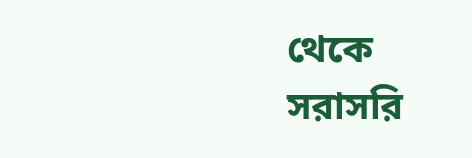থেকে সরাসরি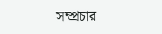সম্প্রচার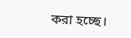করা হচ্ছে।